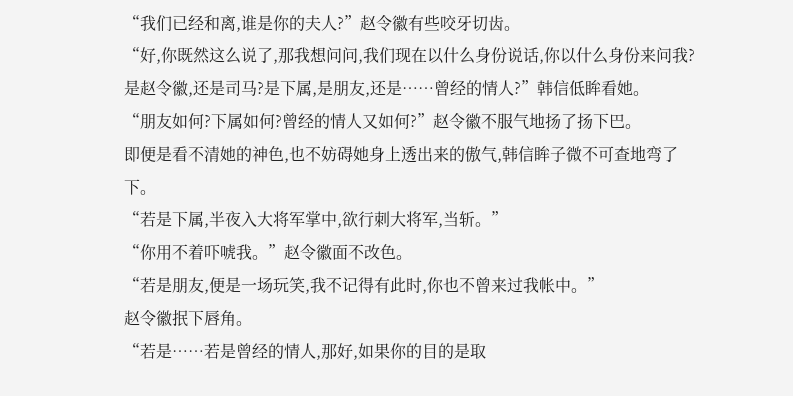“我们已经和离,谁是你的夫人?”赵令徽有些咬牙切齿。
“好,你既然这么说了,那我想问问,我们现在以什么身份说话,你以什么身份来问我?是赵令徽,还是司马?是下属,是朋友,还是……曾经的情人?”韩信低眸看她。
“朋友如何?下属如何?曾经的情人又如何?”赵令徽不服气地扬了扬下巴。
即便是看不清她的神色,也不妨碍她身上透出来的傲气,韩信眸子微不可查地弯了下。
“若是下属,半夜入大将军掌中,欲行刺大将军,当斩。”
“你用不着吓唬我。”赵令徽面不改色。
“若是朋友,便是一场玩笑,我不记得有此时,你也不曾来过我帐中。”
赵令徽抿下唇角。
“若是……若是曾经的情人,那好,如果你的目的是取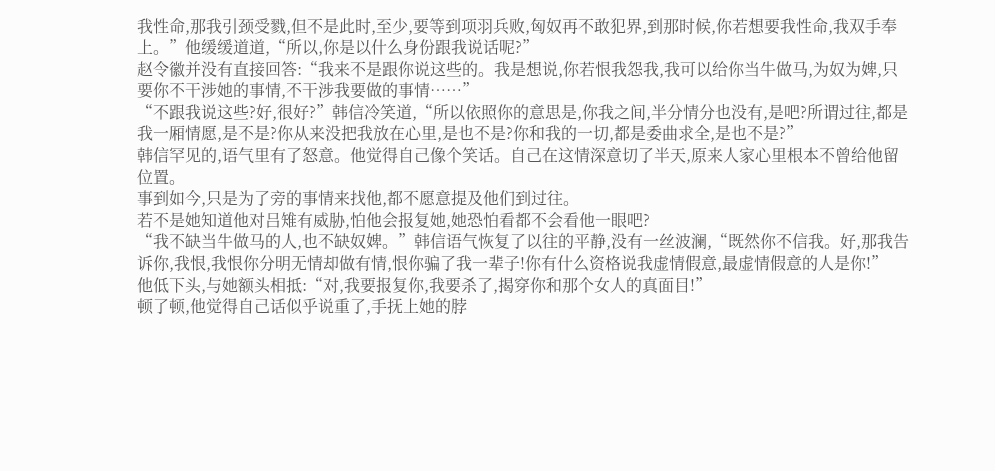我性命,那我引颈受戮,但不是此时,至少,要等到项羽兵败,匈奴再不敢犯界,到那时候,你若想要我性命,我双手奉上。”他缓缓道道,“所以,你是以什么身份跟我说话呢?”
赵令徽并没有直接回答:“我来不是跟你说这些的。我是想说,你若恨我怨我,我可以给你当牛做马,为奴为婢,只要你不干涉她的事情,不干涉我要做的事情……”
“不跟我说这些?好,很好?”韩信冷笑道,“所以依照你的意思是,你我之间,半分情分也没有,是吧?所谓过往,都是我一厢情愿,是不是?你从来没把我放在心里,是也不是?你和我的一切,都是委曲求全,是也不是?”
韩信罕见的,语气里有了怒意。他觉得自己像个笑话。自己在这情深意切了半天,原来人家心里根本不曾给他留位置。
事到如今,只是为了旁的事情来找他,都不愿意提及他们到过往。
若不是她知道他对吕雉有威胁,怕他会报复她,她恐怕看都不会看他一眼吧?
“我不缺当牛做马的人,也不缺奴婢。”韩信语气恢复了以往的平静,没有一丝波澜,“既然你不信我。好,那我告诉你,我恨,我恨你分明无情却做有情,恨你骗了我一辈子!你有什么资格说我虚情假意,最虚情假意的人是你!”
他低下头,与她额头相抵:“对,我要报复你,我要杀了,揭穿你和那个女人的真面目!”
顿了顿,他觉得自己话似乎说重了,手抚上她的脖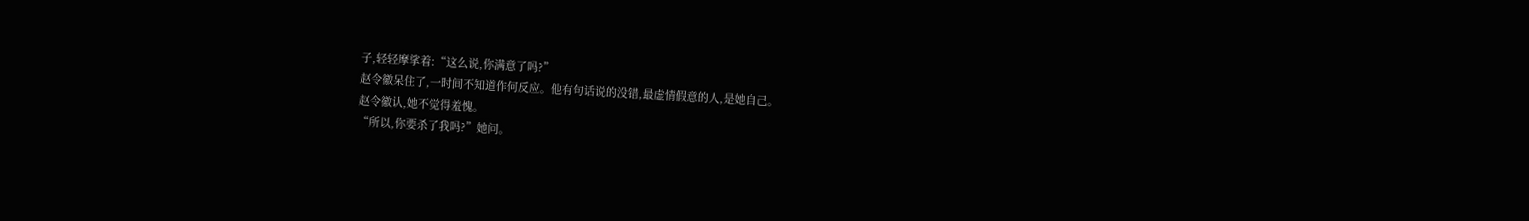子,轻轻摩挲着:“这么说,你满意了吗?”
赵令徽呆住了,一时间不知道作何反应。他有句话说的没错,最虚情假意的人,是她自己。
赵令徽认,她不觉得羞愧。
“所以,你要杀了我吗?”她问。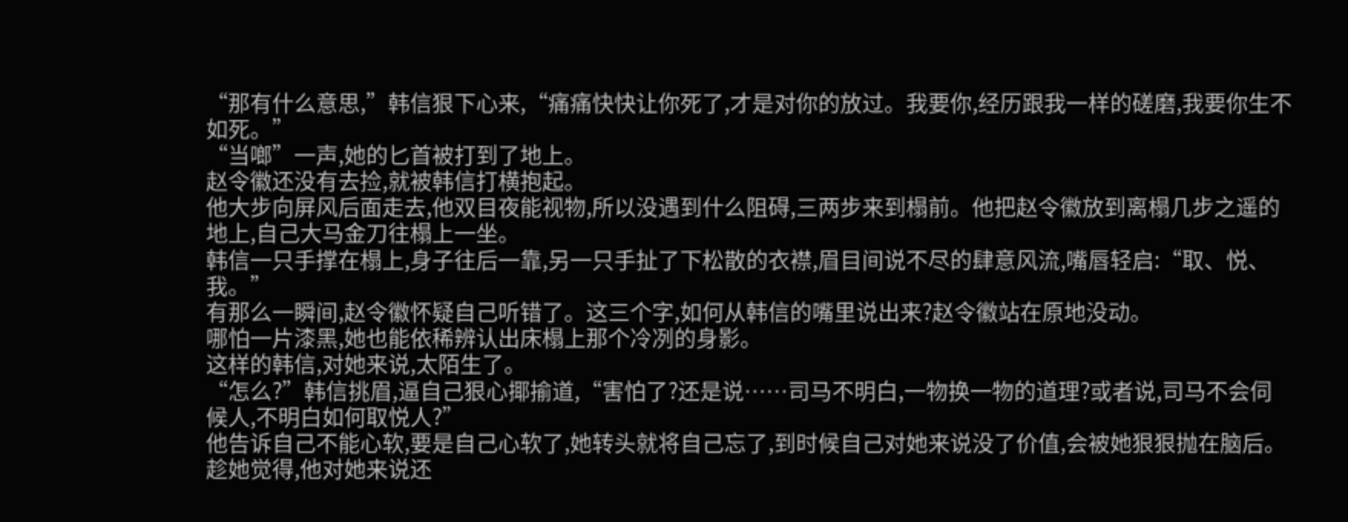“那有什么意思,”韩信狠下心来,“痛痛快快让你死了,才是对你的放过。我要你,经历跟我一样的磋磨,我要你生不如死。”
“当啷”一声,她的匕首被打到了地上。
赵令徽还没有去捡,就被韩信打横抱起。
他大步向屏风后面走去,他双目夜能视物,所以没遇到什么阻碍,三两步来到榻前。他把赵令徽放到离榻几步之遥的地上,自己大马金刀往榻上一坐。
韩信一只手撑在榻上,身子往后一靠,另一只手扯了下松散的衣襟,眉目间说不尽的肆意风流,嘴唇轻启:“取、悦、我。”
有那么一瞬间,赵令徽怀疑自己听错了。这三个字,如何从韩信的嘴里说出来?赵令徽站在原地没动。
哪怕一片漆黑,她也能依稀辨认出床榻上那个冷冽的身影。
这样的韩信,对她来说,太陌生了。
“怎么?”韩信挑眉,逼自己狠心揶揄道,“害怕了?还是说……司马不明白,一物换一物的道理?或者说,司马不会伺候人,不明白如何取悦人?”
他告诉自己不能心软,要是自己心软了,她转头就将自己忘了,到时候自己对她来说没了价值,会被她狠狠抛在脑后。
趁她觉得,他对她来说还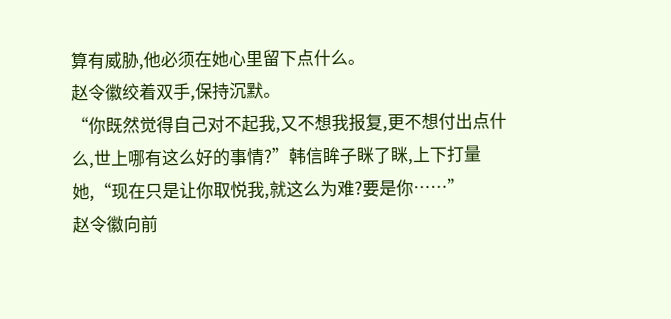算有威胁,他必须在她心里留下点什么。
赵令徽绞着双手,保持沉默。
“你既然觉得自己对不起我,又不想我报复,更不想付出点什么,世上哪有这么好的事情?”韩信眸子眯了眯,上下打量她,“现在只是让你取悦我,就这么为难?要是你……”
赵令徽向前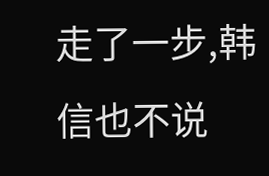走了一步,韩信也不说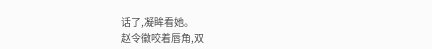话了,凝眸看她。
赵令徽咬着唇角,双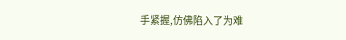手紧握,仿佛陷入了为难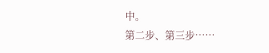中。
第二步、第三步……